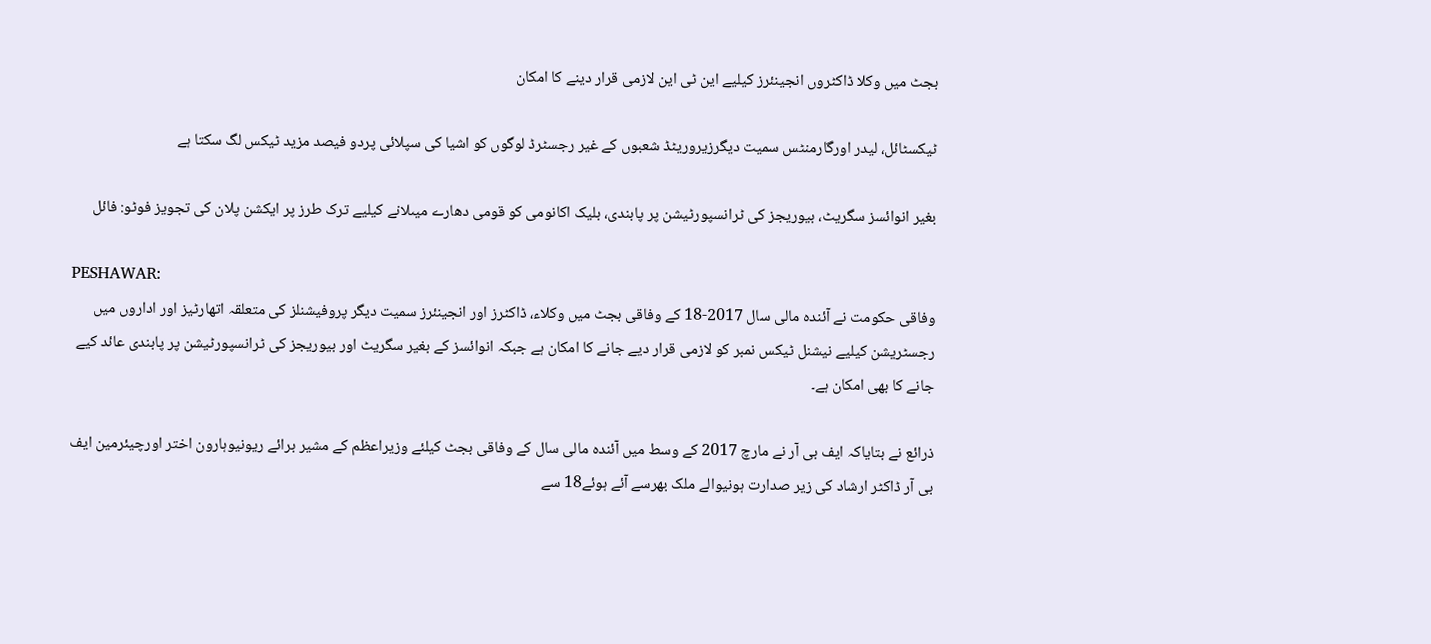بجٹ میں وکلا ڈاکٹروں انجینئرز کیلیے این ٹی این لازمی قرار دینے کا امکان

ٹیکسٹائل، لیدر اورگارمنٹس سمیت دیگرزیروریٹڈ شعبوں کے غیر رجسٹرڈ لوگوں کو اشیا کی سپلائی پردو فیصد مزید ٹیکس لگ سکتا ہے

بغیر انوائسز سگریٹ، بیوریجز کی ٹرانسپورٹیشن پر پابندی، بلیک اکانومی کو قومی دھارے میںلانے کیلیے ترک طرز پر ایکشن پلان کی تجویز فوٹو: فائل

PESHAWAR:
وفاقی حکومت نے آئندہ مالی سال 2017-18 کے وفاقی بجٹ میں وکلاء، ڈاکٹرز اور انجینئرز سمیت دیگر پروفیشنلز کی متعلقہ اتھارٹیز اور اداروں میں رجسٹریشن کیلیے نیشنل ٹیکس نمبر کو لازمی قرار دیے جانے کا امکان ہے جبکہ انوائسز کے بغیر سگریٹ اور بیوریجز کی ٹرانسپورٹیشن پر پابندی عائد کیے جانے کا بھی امکان ہے۔

ذرائع نے بتایاکہ ایف بی آر نے مارچ 2017 کے وسط میں آئندہ مالی سال کے وفاقی بجٹ کیلئے وزیراعظم کے مشیر برائے ریونیوہارون اختر اورچیئرمین ایف بی آر ڈاکٹر ارشاد کی زیر صدارت ہونیوالے ملک بھرسے آئے ہوئے18 سے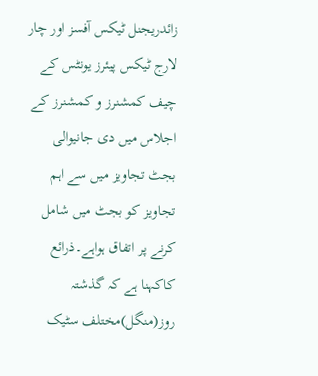زائدریجنل ٹیکس آفسز اور چار لارج ٹیکس پیئرز یونٹس کے چیف کمشنرز و کمشنرز کے اجلاس میں دی جانیوالی بجٹ تجاویز میں سے اہم تجاویز کو بجٹ میں شامل کرنے پر اتفاق ہواہے۔ذرائع کاکہنا ہے کہ گذشتہ روز(منگل)مختلف سٹیک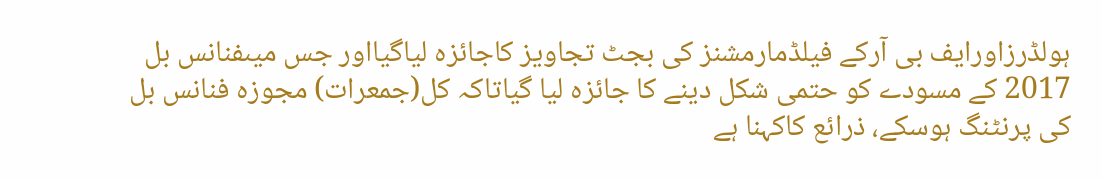ہولڈرزاورایف بی آرکے فیلڈمارمشنز کی بجٹ تجاویز کاجائزہ لیاگیااور جس میںفنانس بل 2017 کے مسودے کو حتمی شکل دینے کا جائزہ لیا گیاتاکہ کل(جمعرات) مجوزہ فنانس بل کی پرنٹنگ ہوسکے، ذرائع کاکہنا ہے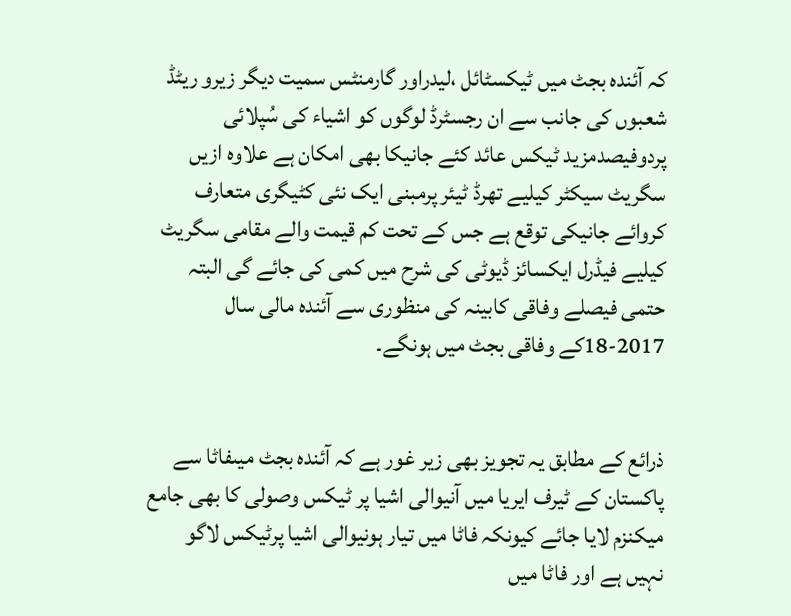کہ آئندہ بجٹ میں ٹیکسٹائل ،لیدراور گارمنٹس سمیت دیگر زیرو ریٹڈ شعبوں کی جانب سے ان رجسٹرڈ لوگوں کو اشیاء کی سُپلائی پردوفیصدمزید ٹیکس عائد کئے جانیکا بھی امکان ہے علاوہ ازیں سگریٹ سیکٹر کیلیے تھرڈ ٹیئر پرمبنی ایک نئی کٹیگری متعارف کروائے جانیکی توقع ہے جس کے تحت کم قیمت والے مقامی سگریٹ کیلیے فیڈرل ایکسائز ڈیوٹی کی شرح میں کمی کی جائے گی البتہ حتمی فیصلے وفاقی کابینہ کی منظوری سے آئندہ مالی سال 2017-18کے وفاقی بجٹ میں ہونگے۔


ذرائع کے مطابق یہ تجویز بھی زیر غور ہے کہ آئندہ بجٹ میںفاٹا سے پاکستان کے ٹیرف ایریا میں آنیوالی اشیا پر ٹیکس وصولی کا بھی جامع میکنزم لایا جائے کیونکہ فاٹا میں تیار ہونیوالی اشیا پرٹیکس لاگو نہیں ہے اور فاٹا میں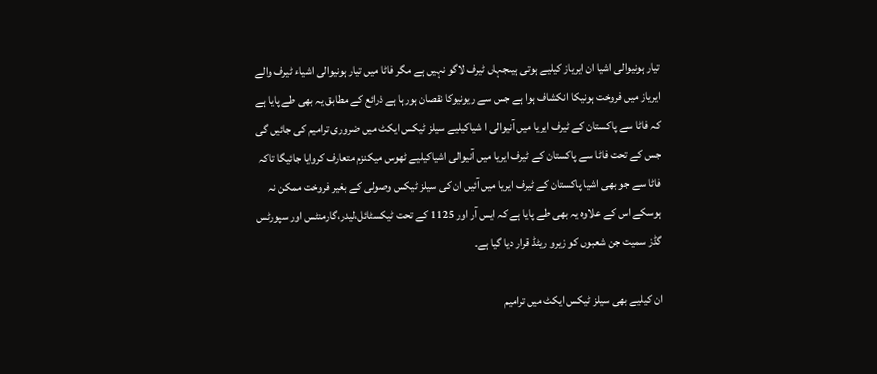تیار ہونیوالی اشیا ان ایریاز کیلیے ہوتی ہیںجہاں ٹیرف لاگو نہیں ہے مگر فاٹا میں تیار ہونیوالی اشیاء ٹیرف والے ایریاز میں فروخت ہونیکا انکشاف ہوا ہے جس سے ریونیوکا نقصان ہورہا ہے ذرائع کے مطابق یہ بھی طے پایا ہے کہ فاٹا سے پاکستان کے ٹیرف ایریا میں آنیوالی ا شیاکیلیے سیلز ٹیکس ایکٹ میں ضروری ترامیم کی جائیں گی جس کے تحت فاٹا سے پاکستان کے ٹیرف ایریا میں آنیوالی اشیاکیلیے ٹھوس میکنزم متعارف کروایا جائیگا تاکہ فاٹا سے جو بھی اشیا پاکستان کے ٹیرف ایریا میں آئیں ان کی سیلز ٹیکس وصولی کے بغیر فروخت ممکن نہ ہوسکے اس کے علاوہ یہ بھی طے پایا ہے کہ ایس آر اور 1125 کے تحت ٹیکسٹائل،لیدر،گارمنٹس اور سپورٹس گڈز سمیت جن شعبوں کو زیرو ریٹڈ قرار دیا گیا ہے۔

ان کیلیے بھی سیلز ٹیکس ایکٹ میں ترامیم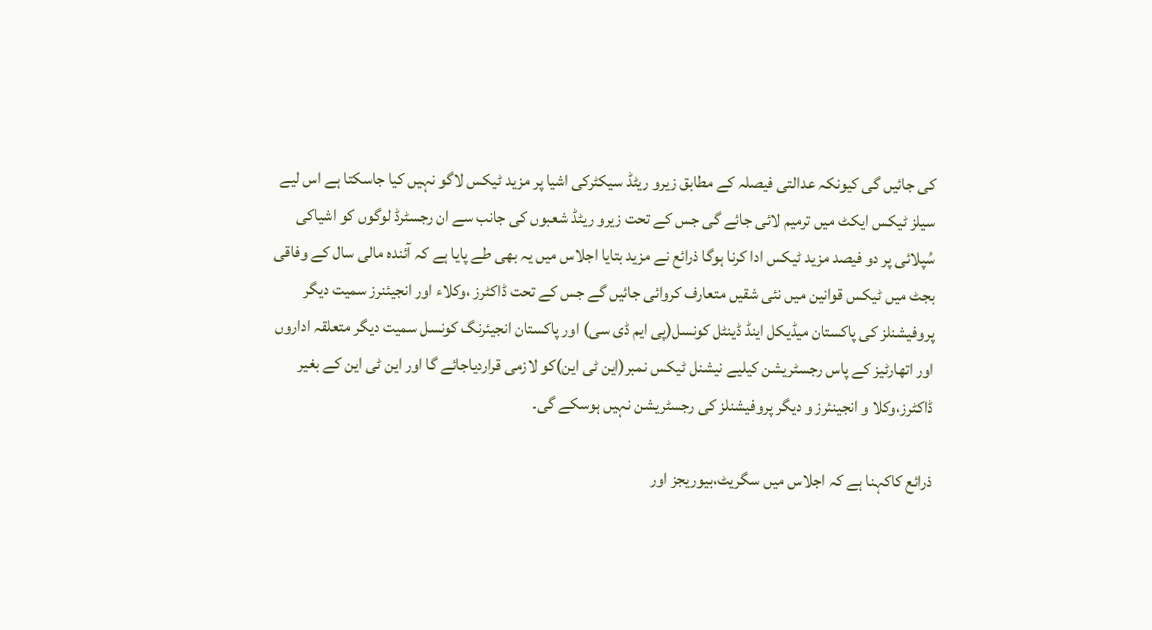کی جائیں گی کیونکہ عدالتی فیصلہ کے مطابق زیرو ریٹڈ سیکٹرکی اشیا پر مزید ٹیکس لاگو نہیں کیا جاسکتا ہے اس لیے سیلز ٹیکس ایکٹ میں ترمیم لائی جائے گی جس کے تحت زیرو ریٹڈ شعبوں کی جانب سے ان رجسٹرڈ لوگوں کو اشیاکی سُپلائی پر دو فیصد مزید ٹیکس ادا کرنا ہوگا ذرائع نے مزید بتایا اجلاس میں یہ بھی طے پایا ہے کہ آئندہ مالی سال کے وفاقی بجٹ میں ٹیکس قوانین میں نئی شقیں متعارف کروائی جائیں گے جس کے تحت ڈاکٹرز ،وکلاء اور انجیئنرز سمیت دیگر پروفیشنلز کی پاکستان میڈیکل اینڈ ڈینٹل کونسل(پی ایم ڈی سی) اور پاکستان انجیئرنگ کونسل سمیت دیگر متعلقہ اداروں اور اتھارٹیز کے پاس رجسٹریشن کیلیے نیشنل ٹیکس نمبر(این ٹی این)کو لازمی قراردیاجائے گا اور این ٹی این کے بغیر ڈاکٹرز،وکلا و انجینئرز و دیگر پروفیشنلز کی رجسٹریشن نہیں ہوسکے گی۔

ذرائع کاکہنا ہے کہ اجلاس میں سگریٹ،بیوریجز اور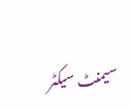سیمنٹ سیکٹر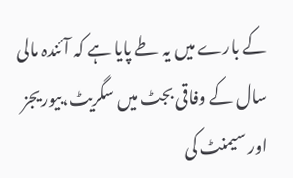کے بارے میں یہ طے پایا ہے کہ آئندہ مالی سال کے وفاقی بجٹ میں سگریٹ،بیوریجز اور سیمنٹ کی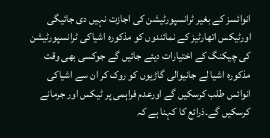انوائسز کے بغیر ٹرانسپورٹیشن کی اجازت نہیں دی جائیگی اورٹیکس اتھارٹیز کے نمائندوں کو مذکورہ اشیاکی ٹرانسپورٹیشن کی چیکنگ کے اختیارات دیئے جائیں گے جوکسی بھی وقت مذکورہ اشیا لے جانیوالی گاڑیوں کو روک کر ان سے اشیاکی انوائس طلب کرسکیں گے اورعدم فراہمی پر ٹیکس اور جرمانے کرسکیں گے۔ذرائع کا کہنا ہے کہ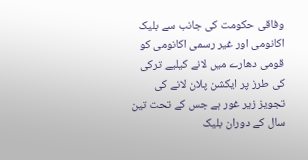وفاقی حکومت کی جانب سے بلیک اکانومی اور غیر رسمی اکانومی کو قومی دھارے میں لانے کیلیے ترکی کی طرز پر ایکشن پلان لانے کی تجویز زیر غور ہے جس کے تحت تین سال کے دوران بلیک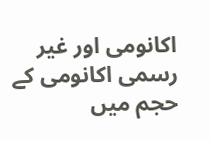اکانومی اور غیر رسمی اکانومی کے حجم میں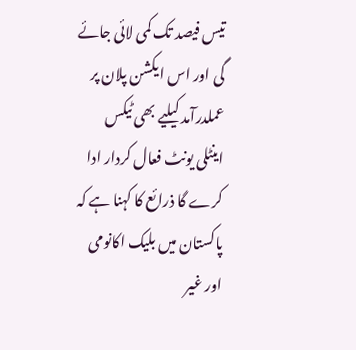تیس فیصد تک کمی لائی جائے گی اور اس ایکشن پلان پر عملدرآمد کیلیے بھی ٹیکس اینٹلی یونٹ فعال کردار ادا کرے گا ذرائع کا کہنا ہے کہ پاکستان میں بلیک اکانومی اور غیر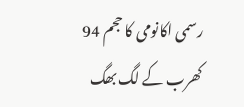رسمی اکانومی کا حجم 94 کھرب کے لگ بھگ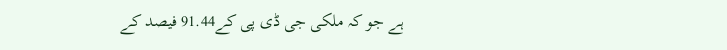ہے جو کہ ملکی جی ڈی پی کے91.44 فیصد کے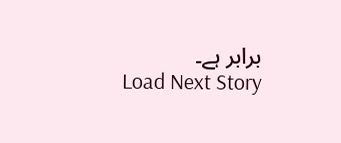برابر ہے۔
Load Next Story